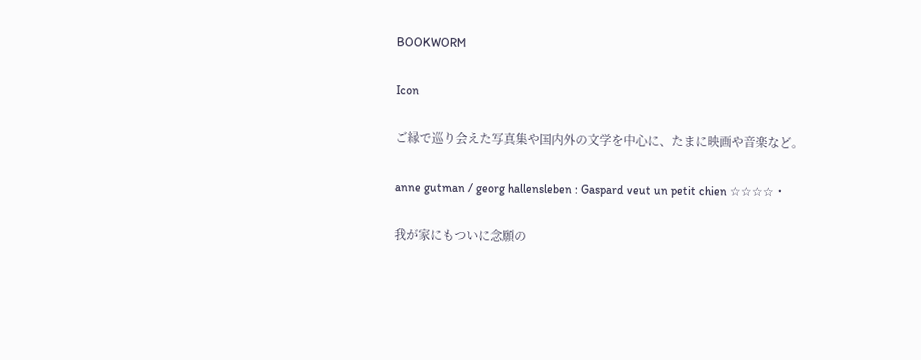BOOKWORM

Icon

ご縁で巡り会えた写真集や国内外の文学を中心に、たまに映画や音楽など。

anne gutman / georg hallensleben : Gaspard veut un petit chien ☆☆☆☆・

我が家にもついに念願の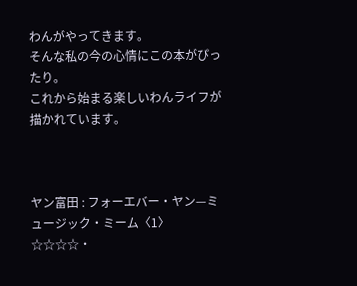わんがやってきます。
そんな私の今の心情にこの本がぴったり。
これから始まる楽しいわんライフが描かれています。



ヤン富田 : フォーエバー・ヤン—ミュージック・ミーム〈1〉 ☆☆☆☆・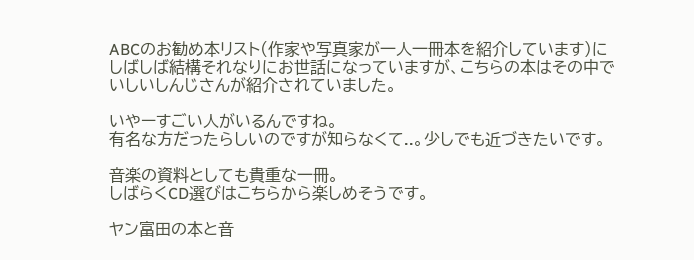ABCのお勧め本リスト(作家や写真家が一人一冊本を紹介しています)に
しばしば結構それなりにお世話になっていますが、こちらの本はその中で
いしいしんじさんが紹介されていました。

いやーすごい人がいるんですね。
有名な方だったらしいのですが知らなくて..。少しでも近づきたいです。

音楽の資料としても貴重な一冊。
しばらくCD選びはこちらから楽しめそうです。

ヤン富田の本と音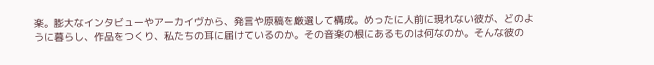楽。膨大なインタビューやアーカイヴから、発言や原稿を厳選して構成。めったに人前に現れない彼が、どのように暮らし、作品をつくり、私たちの耳に届けているのか。その音楽の根にあるものは何なのか。そんな彼の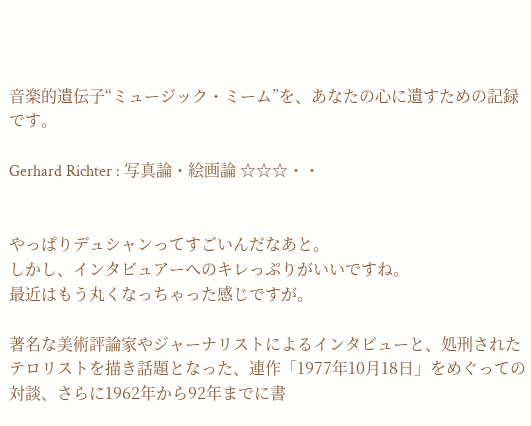音楽的遺伝子“ミュージック・ミーム”を、あなたの心に遺すための記録です。

Gerhard Richter : 写真論・絵画論 ☆☆☆・・


やっぱりデュシャンってすごいんだなあと。
しかし、インタビュアーへのキレっぷりがいいですね。
最近はもう丸くなっちゃった感じですが。

著名な美術評論家やジャーナリストによるインタビューと、処刑されたテロリストを描き話題となった、連作「1977年10月18日」をめぐっての対談、さらに1962年から92年までに書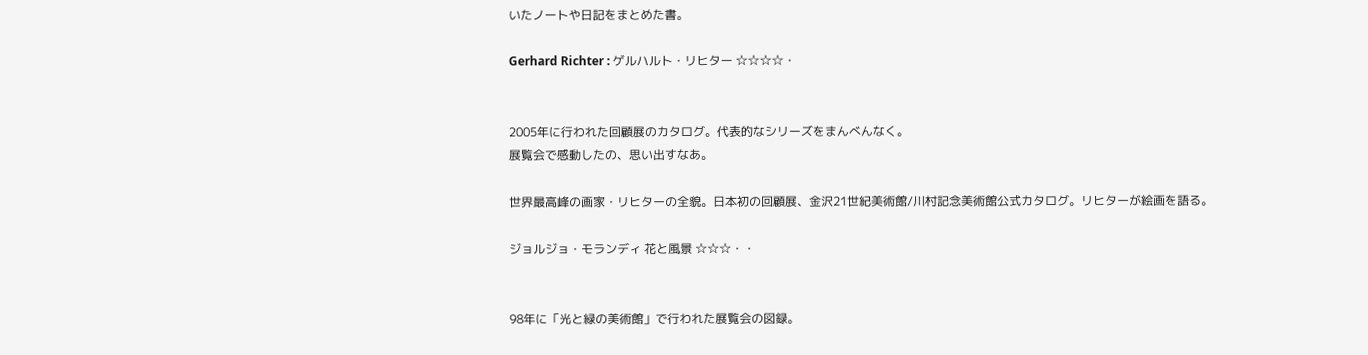いたノートや日記をまとめた書。

Gerhard Richter : ゲルハルト・リヒター ☆☆☆☆・


2005年に行われた回顧展のカタログ。代表的なシリーズをまんべんなく。
展覧会で感動したの、思い出すなあ。

世界最高峰の画家・リヒターの全貌。日本初の回顧展、金沢21世紀美術館/川村記念美術館公式カタログ。リヒターが絵画を語る。

ジョルジョ・モランディ 花と風景 ☆☆☆・・


98年に「光と緑の美術館」で行われた展覧会の図録。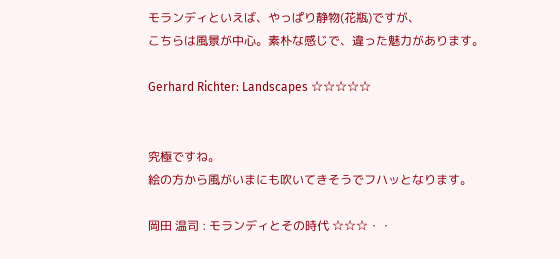モランディといえば、やっぱり静物(花瓶)ですが、
こちらは風景が中心。素朴な感じで、違った魅力があります。

Gerhard Richter: Landscapes ☆☆☆☆☆


究極ですね。
絵の方から風がいまにも吹いてきそうでフハッとなります。

岡田 温司 : モランディとその時代 ☆☆☆・・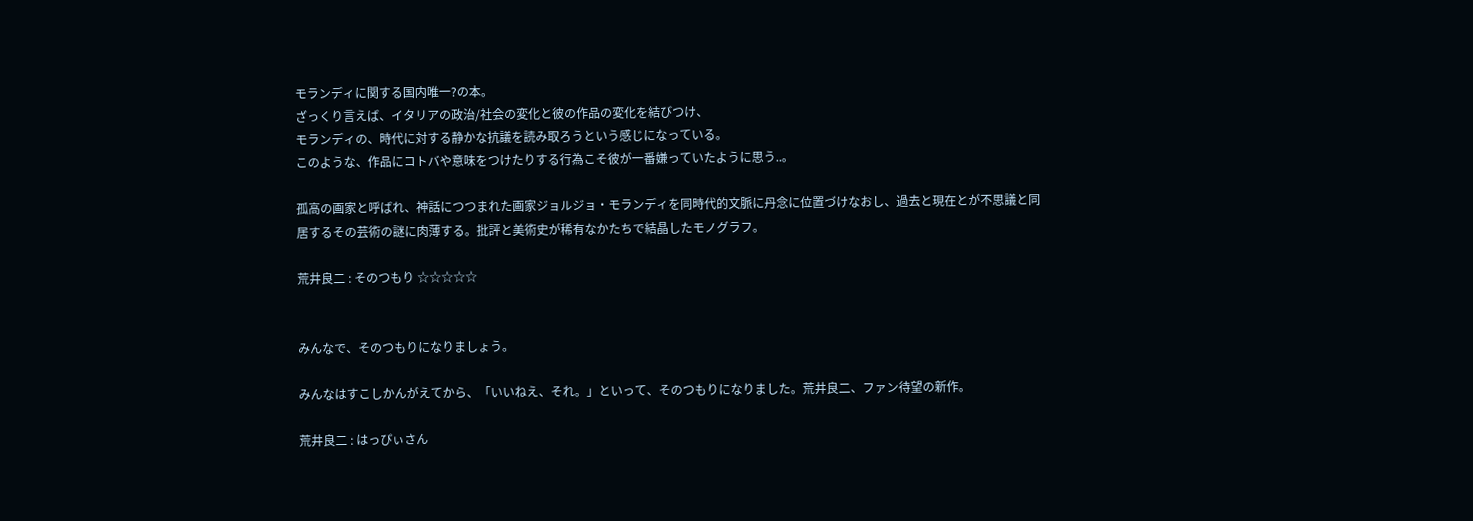モランディに関する国内唯一?の本。
ざっくり言えば、イタリアの政治/社会の変化と彼の作品の変化を結びつけ、
モランディの、時代に対する静かな抗議を読み取ろうという感じになっている。
このような、作品にコトバや意味をつけたりする行為こそ彼が一番嫌っていたように思う..。

孤高の画家と呼ばれ、神話につつまれた画家ジョルジョ・モランディを同時代的文脈に丹念に位置づけなおし、過去と現在とが不思議と同居するその芸術の謎に肉薄する。批評と美術史が稀有なかたちで結晶したモノグラフ。

荒井良二 : そのつもり ☆☆☆☆☆


みんなで、そのつもりになりましょう。

みんなはすこしかんがえてから、「いいねえ、それ。」といって、そのつもりになりました。荒井良二、ファン待望の新作。

荒井良二 : はっぴぃさん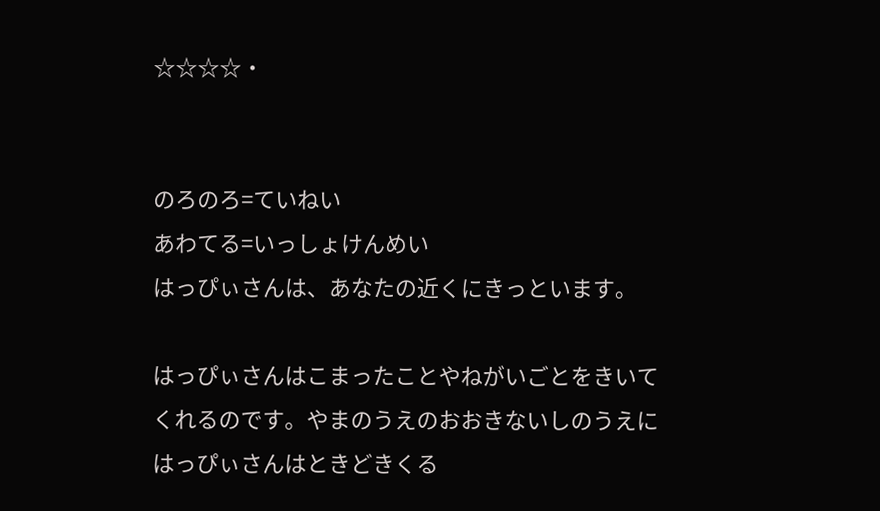☆☆☆☆・


のろのろ=ていねい
あわてる=いっしょけんめい
はっぴぃさんは、あなたの近くにきっといます。

はっぴぃさんはこまったことやねがいごとをきいてくれるのです。やまのうえのおおきないしのうえにはっぴぃさんはときどきくる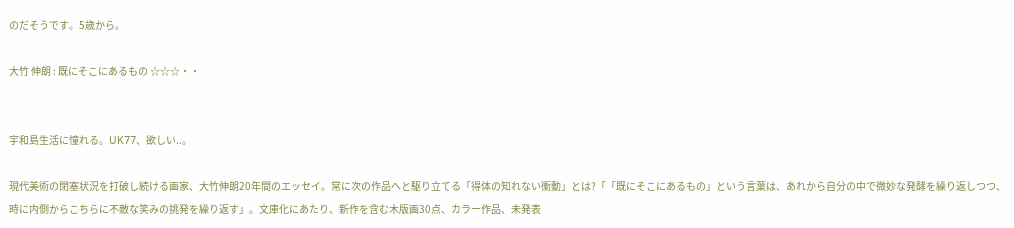のだそうです。5歳から。

大竹 伸朗 : 既にそこにあるもの ☆☆☆・・


宇和島生活に憧れる。UK77、欲しい..。

現代美術の閉塞状況を打破し続ける画家、大竹伸朗20年間のエッセイ。常に次の作品へと駆り立てる「得体の知れない衝動」とは?「「既にそこにあるもの」という言葉は、あれから自分の中で微妙な発酵を繰り返しつつ、時に内側からこちらに不敵な笑みの挑発を繰り返す」。文庫化にあたり、新作を含む木版画30点、カラー作品、未発表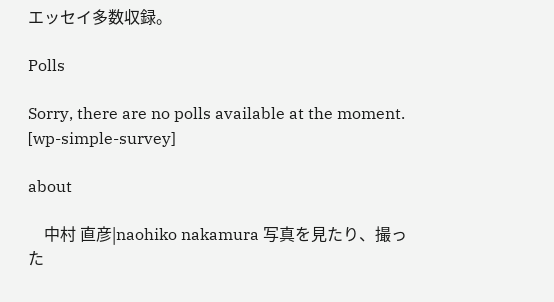エッセイ多数収録。

Polls

Sorry, there are no polls available at the moment.
[wp-simple-survey]

about

    中村 直彦|naohiko nakamura 写真を見たり、撮った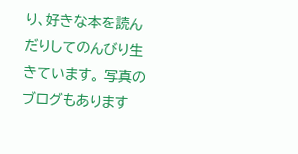り、好きな本を読んだりしてのんびり生きています。 写真のブログもあります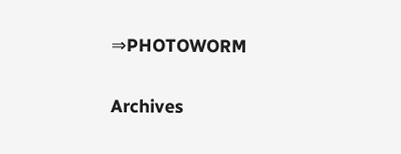⇒PHOTOWORM

Archives